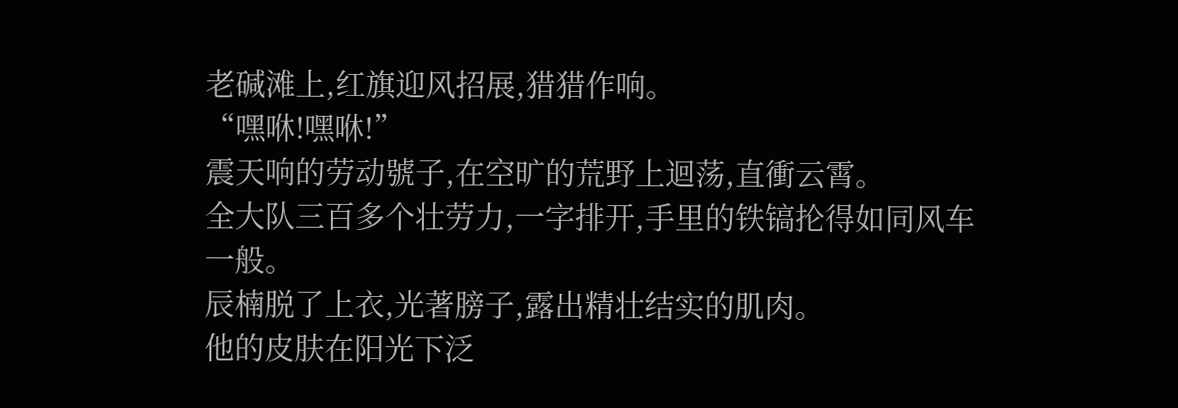老碱滩上,红旗迎风招展,猎猎作响。
“嘿咻!嘿咻!”
震天响的劳动號子,在空旷的荒野上迴荡,直衝云霄。
全大队三百多个壮劳力,一字排开,手里的铁镐抡得如同风车一般。
辰楠脱了上衣,光著膀子,露出精壮结实的肌肉。
他的皮肤在阳光下泛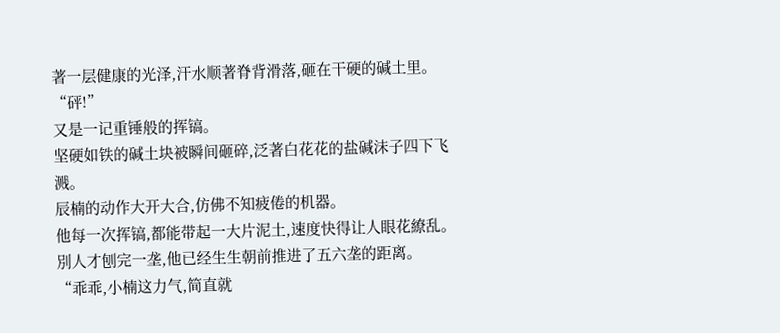著一层健康的光泽,汗水顺著脊背滑落,砸在干硬的碱土里。
“砰!”
又是一记重锤般的挥镐。
坚硬如铁的碱土块被瞬间砸碎,泛著白花花的盐碱沫子四下飞溅。
辰楠的动作大开大合,仿佛不知疲倦的机器。
他每一次挥镐,都能带起一大片泥土,速度快得让人眼花繚乱。
別人才刨完一垄,他已经生生朝前推进了五六垄的距离。
“乖乖,小楠这力气,简直就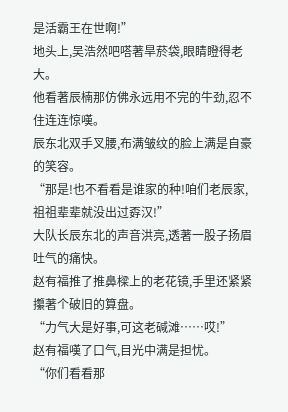是活霸王在世啊!”
地头上,吴浩然吧嗒著旱菸袋,眼睛瞪得老大。
他看著辰楠那仿佛永远用不完的牛劲,忍不住连连惊嘆。
辰东北双手叉腰,布满皱纹的脸上满是自豪的笑容。
“那是!也不看看是谁家的种!咱们老辰家,祖祖辈辈就没出过孬汉!”
大队长辰东北的声音洪亮,透著一股子扬眉吐气的痛快。
赵有福推了推鼻樑上的老花镜,手里还紧紧攥著个破旧的算盘。
“力气大是好事,可这老碱滩……哎!”
赵有福嘆了口气,目光中满是担忧。
“你们看看那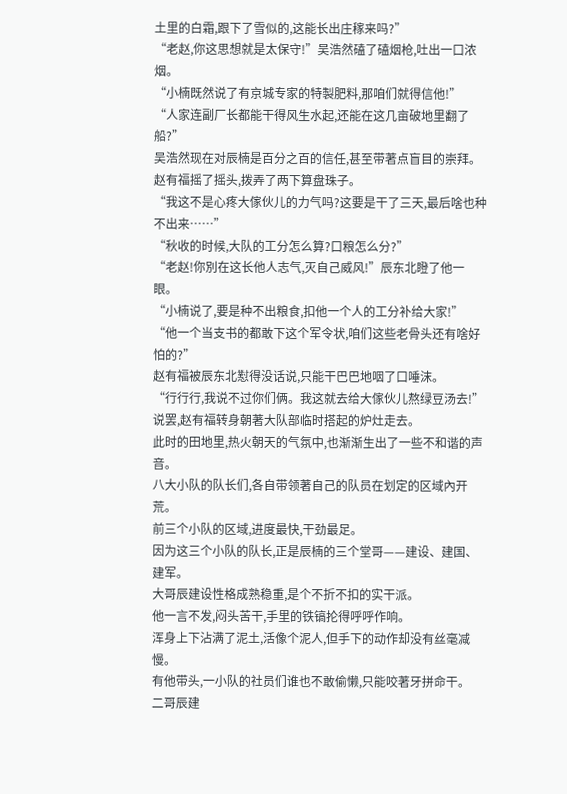土里的白霜,跟下了雪似的,这能长出庄稼来吗?”
“老赵,你这思想就是太保守!”吴浩然磕了磕烟枪,吐出一口浓烟。
“小楠既然说了有京城专家的特製肥料,那咱们就得信他!”
“人家连副厂长都能干得风生水起,还能在这几亩破地里翻了船?”
吴浩然现在对辰楠是百分之百的信任,甚至带著点盲目的崇拜。
赵有福摇了摇头,拨弄了两下算盘珠子。
“我这不是心疼大傢伙儿的力气吗?这要是干了三天,最后啥也种不出来……”
“秋收的时候,大队的工分怎么算?口粮怎么分?”
“老赵!你別在这长他人志气,灭自己威风!”辰东北瞪了他一眼。
“小楠说了,要是种不出粮食,扣他一个人的工分补给大家!”
“他一个当支书的都敢下这个军令状,咱们这些老骨头还有啥好怕的?”
赵有福被辰东北懟得没话说,只能干巴巴地咽了口唾沫。
“行行行,我说不过你们俩。我这就去给大傢伙儿熬绿豆汤去!”
说罢,赵有福转身朝著大队部临时搭起的炉灶走去。
此时的田地里,热火朝天的气氛中,也渐渐生出了一些不和谐的声音。
八大小队的队长们,各自带领著自己的队员在划定的区域內开荒。
前三个小队的区域,进度最快,干劲最足。
因为这三个小队的队长,正是辰楠的三个堂哥——建设、建国、建军。
大哥辰建设性格成熟稳重,是个不折不扣的实干派。
他一言不发,闷头苦干,手里的铁镐抡得呼呼作响。
浑身上下沾满了泥土,活像个泥人,但手下的动作却没有丝毫减慢。
有他带头,一小队的社员们谁也不敢偷懒,只能咬著牙拼命干。
二哥辰建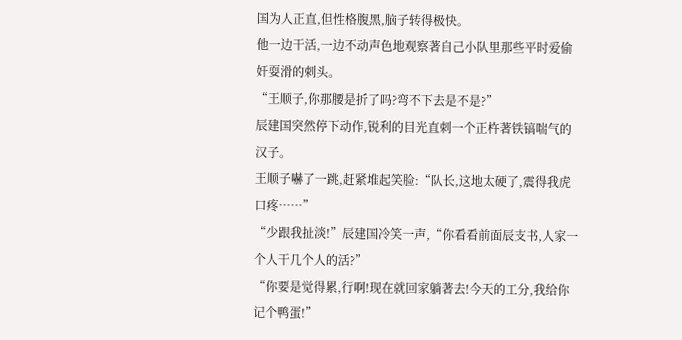国为人正直,但性格腹黑,脑子转得极快。
他一边干活,一边不动声色地观察著自己小队里那些平时爱偷奸耍滑的刺头。
“王顺子,你那腰是折了吗?弯不下去是不是?”
辰建国突然停下动作,锐利的目光直刺一个正杵著铁镐喘气的汉子。
王顺子嚇了一跳,赶紧堆起笑脸:“队长,这地太硬了,震得我虎口疼……”
“少跟我扯淡!”辰建国冷笑一声,“你看看前面辰支书,人家一个人干几个人的活?”
“你要是觉得累,行啊!现在就回家躺著去!今天的工分,我给你记个鸭蛋!”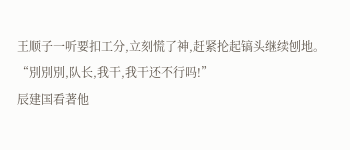王顺子一听要扣工分,立刻慌了神,赶紧抡起镐头继续刨地。
“別別別,队长,我干,我干还不行吗!”
辰建国看著他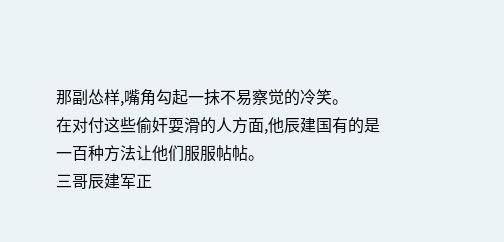那副怂样,嘴角勾起一抹不易察觉的冷笑。
在对付这些偷奸耍滑的人方面,他辰建国有的是一百种方法让他们服服帖帖。
三哥辰建军正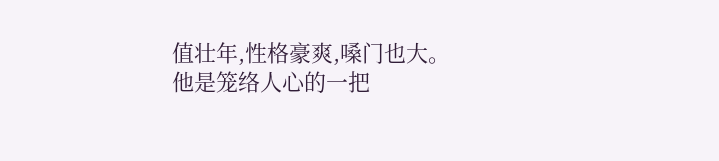值壮年,性格豪爽,嗓门也大。
他是笼络人心的一把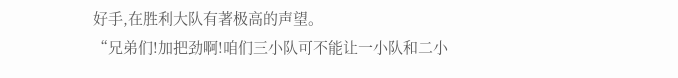好手,在胜利大队有著极高的声望。
“兄弟们!加把劲啊!咱们三小队可不能让一小队和二小